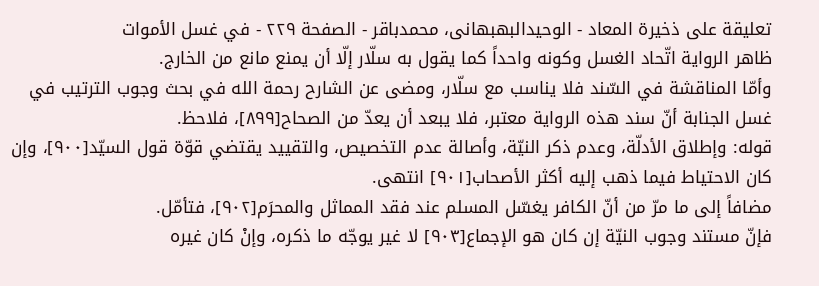تعلیقة علی ذخیرة المعاد - الوحیدالبهبهانی، محمدباقر - الصفحة ٢٢٩ - في غسل الأموات
ظاهر الرواية اتّحاد الغسل وكونه واحداً كما يقول به سلّار إلّا أن يمنع مانع من الخارج.
وأمّا المناقشة في السّند فلا يناسب مع سلّار، ومضى عن الشارح رحمة الله في بحث وجوب الترتيب في غسل الجنابة أنّ سند هذه الرواية معتبر، فلا يبعد أن يعدّ من الصحاح[٨٩٩]، فلاحظ.
قوله: وإطلاق الأدلّة، وعدم ذكر النيّة، وأصالة عدم التخصيص، والتقييد يقتضي قوّة قول السيّد[٩٠٠]، وإن كان الاحتياط فيما ذهب إليه أكثر الأصحاب[٩٠١] انتهى.
مضافاً إلى ما مرّ من أنّ الكافر يغسّل المسلم عند فقد المماثل والمحرَم[٩٠٢]، فتأمّل.
فإنّ مستند وجوب النيّة إن كان هو الإجماع[٩٠٣] لا غير يوجّه ما ذكره، وإنْ كان غيره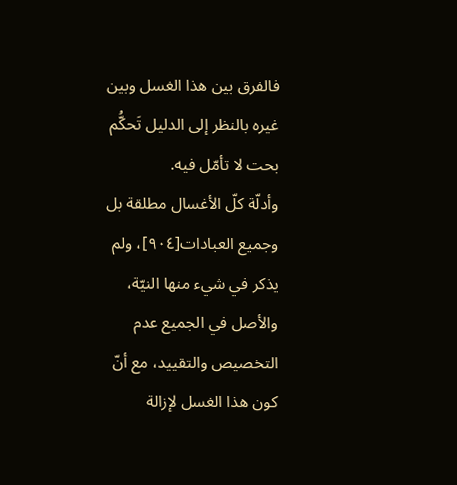فالفرق بين هذا الغسل وبين غيره بالنظر إلى الدليل تَحكُّم بحت لا تأمّل فيه.
وأدلّة كلّ الأغسال مطلقة بل وجميع العبادات[٩٠٤]، ولم يذكر في شيء منها النيّة، والأصل في الجميع عدم التخصيص والتقييد، مع أنّ كون هذا الغسل لإزالة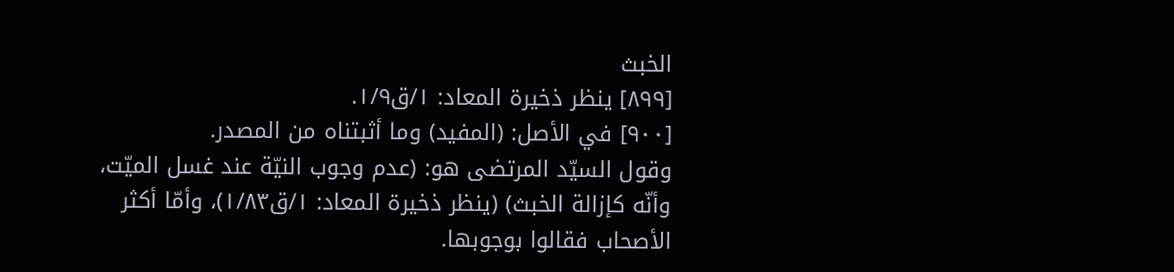الخبث
[٨٩٩] ينظر ذخيرة المعاد: ١/ق١/٩.
[٩٠٠] في الأصل: (المفيد) وما أثبتناه من المصدر.
وقول السيّد المرتضى هو: (عدم وجوب النيّة عند غسل الميّت، وأنّه كإزالة الخبث) (ينظر ذخيرة المعاد: ١/ق١/٨٣)، وأمّا أكثر الأصحاب فقالوا بوجوبها.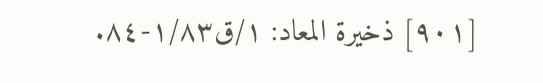[٩٠١] ذخيرة المعاد: ١/ق١/٨٣-٨٤.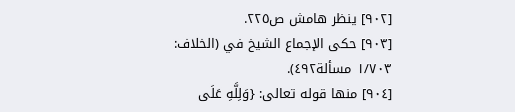[٩٠٢] ينظر هامش ص٢٢٥.
[٩٠٣] حكى الإجماع الشيخ في (الخلاف: ١/٧٠٣ مسألة٤٩٢).
[٩٠٤] منها قوله تعالى: {وَلِلَّهِ عَلَى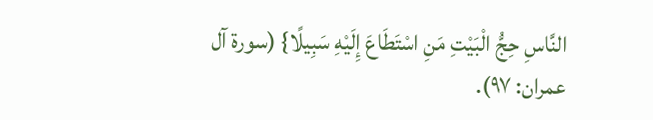النَّاسِ حِجُّ الْبَيْتِ مَنِ اسْتَطَاعَ إِلَيْهِ سَبِيلًا} (سورة آل عمران: ٩٧).